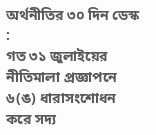অর্থনীতির ৩০ দিন ডেস্ক :
গত ৩১ জুলাইয়ের নীতিমালা প্রজ্ঞাপনে ৬(ঙ) ধারাসংশোধন করে সদ্য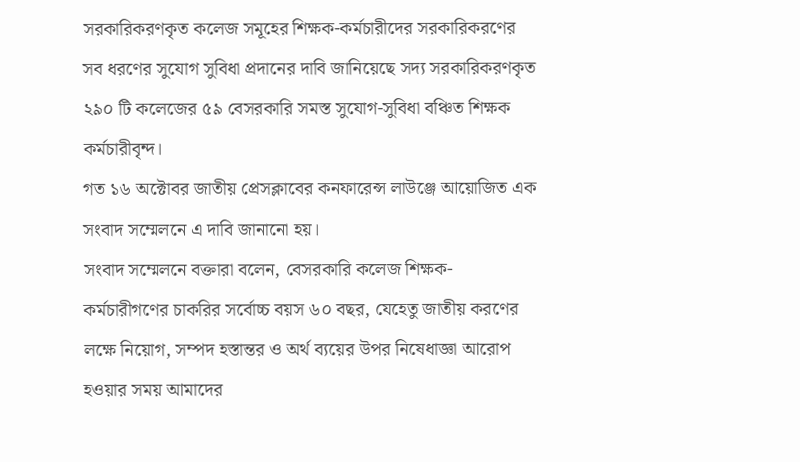সরকারিকরণকৃত কলেজ সমূহের শিক্ষক-কর্মচারীদের সরকারিকরণের সব ধরণের সুযোগ সুবিধা প্রদানের দাবি জানিয়েছে সদ্য সরকারিকরণকৃত ২৯০ টি কলেজের ৫৯ বেসরকারি সমস্ত সুযোগ-সুবিধা বঞ্চিত শিক্ষক কর্মচারীবৃন্দ।
গত ১৬ অক্টোবর জাতীয় প্রেসক্লাবের কনফারেন্স লাউঞ্জে আয়োজিত এক সংবাদ সম্মেলনে এ দাবি জানানো হয়।
সংবাদ সম্মেলনে বক্তারা বলেন, বেসরকারি কলেজ শিক্ষক-কর্মচারীগণের চাকরির সর্বোচ্চ বয়স ৬০ বছর, যেহেতু জাতীয় করণের লক্ষে নিয়োগ, সম্পদ হস্তান্তর ও অর্থ ব্যয়ের উপর নিষেধাজ্ঞা আরোপ হওয়ার সময় আমাদের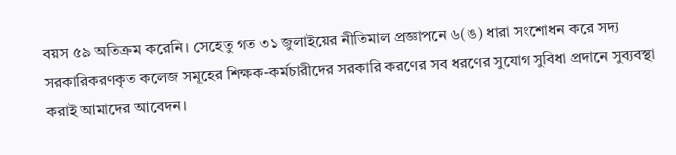বয়স ৫৯ অতিক্রম করেনি। সেহেতু গত ৩১ জুলাইয়ের নীতিমাল প্রজ্ঞাপনে ৬(ঙ) ধারা সংশোধন করে সদ্য সরকারিকরণকৃত কলেজ সমূহের শিক্ষক-কর্মচারীদের সরকারি করণের সব ধরণের সুযোগ সুবিধা প্রদানে সুব্যবস্থা করাই আমাদের আবেদন।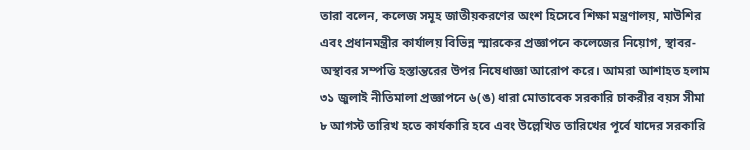তারা বলেন, কলেজ সমূহ জাতীয়করণের অংশ হিসেবে শিক্ষা মন্ত্রণালয়, মাউশির এবং প্রধানমন্ত্রীর কার্যালয় বিভিন্ন স্মারকের প্রজ্ঞাপনে কলেজের নিয়োগ, স্থাবর-অস্থাবর সম্পত্তি হস্তান্তরের উপর নিষেধাজ্ঞা আরোপ করে। আমরা আশাহত হলাম ৩১ জুলাই নীতিমালা প্রজ্ঞাপনে ৬(ঙ) ধারা মোতাবেক সরকারি চাকরীর বয়স সীমা ৮ আগস্ট তারিখ হতে কার্যকারি হবে এবং উল্লেখিত তারিখের পূর্বে যাদের সরকারি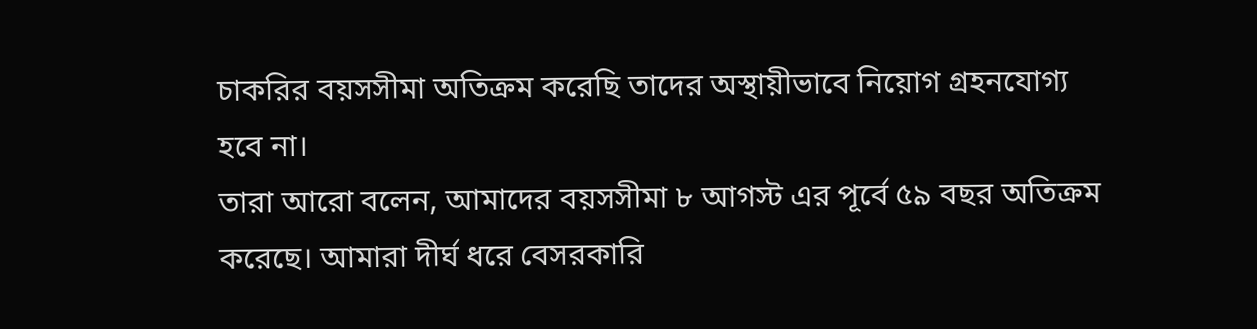চাকরির বয়সসীমা অতিক্রম করেছি তাদের অস্থায়ীভাবে নিয়োগ গ্রহনযোগ্য হবে না।
তারা আরো বলেন, আমাদের বয়সসীমা ৮ আগস্ট এর পূর্বে ৫৯ বছর অতিক্রম করেছে। আমারা দীর্ঘ ধরে বেসরকারি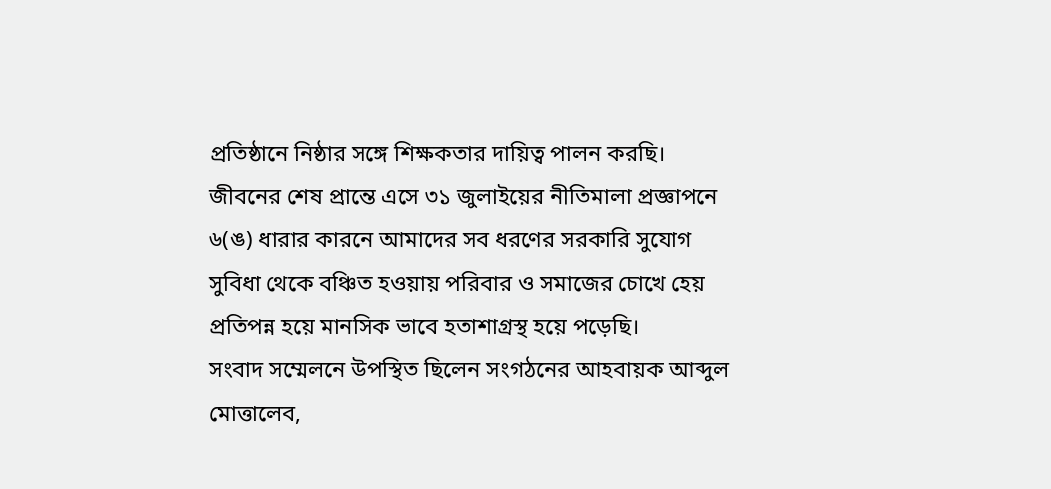প্রতিষ্ঠানে নিষ্ঠার সঙ্গে শিক্ষকতার দায়িত্ব পালন করছি। জীবনের শেষ প্রান্তে এসে ৩১ জুলাইয়ের নীতিমালা প্রজ্ঞাপনে ৬(ঙ) ধারার কারনে আমাদের সব ধরণের সরকারি সুযোগ সুবিধা থেকে বঞ্চিত হওয়ায় পরিবার ও সমাজের চোখে হেয় প্রতিপন্ন হয়ে মানসিক ভাবে হতাশাগ্রস্থ হয়ে পড়েছি।
সংবাদ সম্মেলনে উপস্থিত ছিলেন সংগঠনের আহবায়ক আব্দুল মোত্তালেব,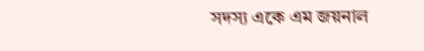সদস্য একে এম জয়নাল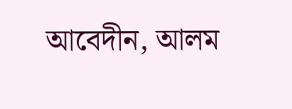আবেদীন, আলম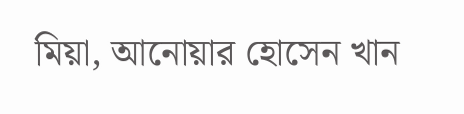মিয়া, আনোয়ার হোসেন খান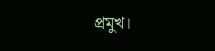প্রমুখ।